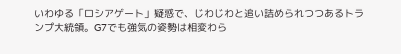いわゆる「ロシアゲート」疑惑で、じわじわと追い詰められつつあるトランプ大統領。G7でも強気の姿勢は相変わら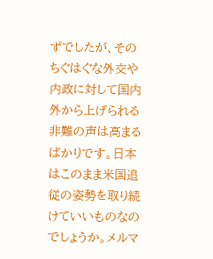ずでしたが、そのちぐはぐな外交や内政に対して国内外から上げられる非難の声は高まるばかりです。日本はこのまま米国追従の姿勢を取り続けていいものなのでしょうか。メルマ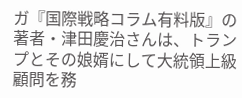ガ『国際戦略コラム有料版』の著者・津田慶治さんは、トランプとその娘婿にして大統領上級顧問を務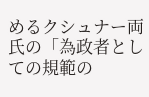めるクシュナー両氏の「為政者としての規範の